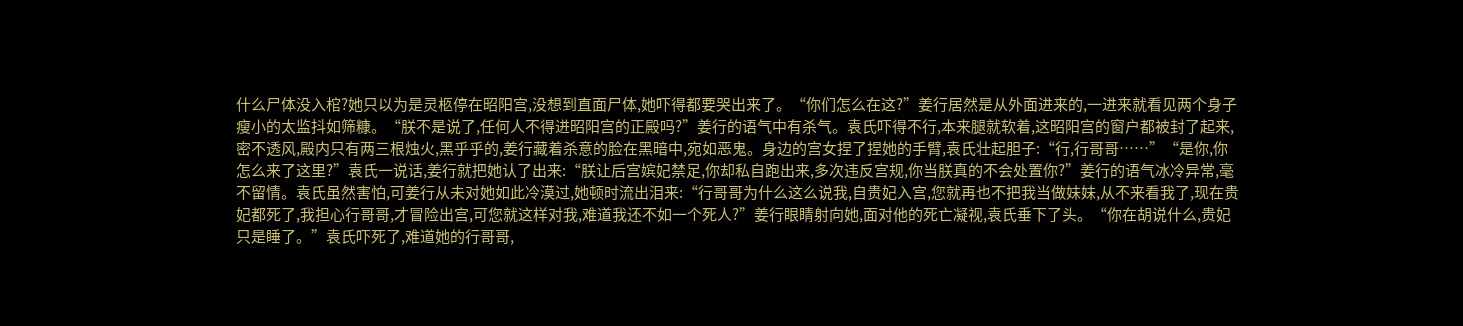什么尸体没入棺?她只以为是灵柩停在昭阳宫,没想到直面尸体,她吓得都要哭出来了。“你们怎么在这?”姜行居然是从外面进来的,一进来就看见两个身子瘦小的太监抖如筛糠。“朕不是说了,任何人不得进昭阳宫的正殿吗?”姜行的语气中有杀气。袁氏吓得不行,本来腿就软着,这昭阳宫的窗户都被封了起来,密不透风,殿内只有两三根烛火,黑乎乎的,姜行藏着杀意的脸在黑暗中,宛如恶鬼。身边的宫女捏了捏她的手臂,袁氏壮起胆子:“行,行哥哥……”“是你,你怎么来了这里?”袁氏一说话,姜行就把她认了出来:“朕让后宫嫔妃禁足,你却私自跑出来,多次违反宫规,你当朕真的不会处置你?”姜行的语气冰冷异常,毫不留情。袁氏虽然害怕,可姜行从未对她如此冷漠过,她顿时流出泪来:“行哥哥为什么这么说我,自贵妃入宫,您就再也不把我当做妹妹,从不来看我了,现在贵妃都死了,我担心行哥哥,才冒险出宫,可您就这样对我,难道我还不如一个死人?”姜行眼睛射向她,面对他的死亡凝视,袁氏垂下了头。“你在胡说什么,贵妃只是睡了。”袁氏吓死了,难道她的行哥哥,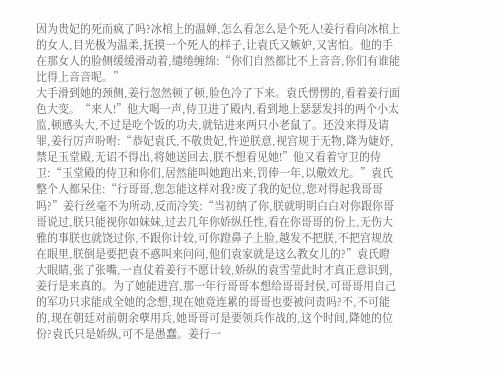因为贵妃的死而疯了吗?冰棺上的温婵,怎么看怎么是个死人!姜行看向冰棺上的女人,目光极为温柔,抚摸一个死人的样子,让袁氏又嫉妒,又害怕。他的手在那女人的脸侧缓缓滑动着,缱绻缠绵:“你们自然都比不上音音,你们有谁能比得上音音呢。”
大手滑到她的颈侧,姜行忽然顿了顿,脸色冷了下来。袁氏愣愣的,看着姜行面色大变。“来人!”他大喝一声,侍卫进了殿内,看到地上瑟瑟发抖的两个小太监,顿感头大,不过是吃个饭的功夫,就钻进来两只小老鼠了。还没来得及请罪,姜行厉声吩咐:“恭妃袁氏,不敬贵妃,忤逆朕意,视宫规于无物,降为婕妤,禁足玉堂殿,无诏不得出,将她送回去,朕不想看见她!”他又看着守卫的侍卫:“玉堂殿的侍卫和你们,居然能叫她跑出来,罚俸一年,以儆效尤。”袁氏整个人都呆住:“行哥哥,您怎能这样对我?废了我的妃位,您对得起我哥哥吗?”姜行丝毫不为所动,反而冷笑:“当初纳了你,朕就明明白白对你跟你哥哥说过,朕只能视你如妹妹,过去几年你娇纵任性,看在你哥哥的份上,无伤大雅的事朕也就饶过你,不跟你计较,可你蹬鼻子上脸,越发不把朕,不把宫规放在眼里,朕倒是要把袁不惑叫来问问,他们袁家就是这么教女儿的?”袁氏瞪大眼睛,张了张嘴,一直仗着姜行不愿计较,娇纵的袁雪莹此时才真正意识到,姜行是来真的。为了她能进宫,那一年行哥哥本想给哥哥封侯,可哥哥用自己的军功只求能成全她的念想,现在她竟连累的哥哥也要被问责吗?不,不可能的,现在朝廷对前朝余孽用兵,她哥哥可是要领兵作战的,这个时间,降她的位份?袁氏只是娇纵,可不是愚蠢。姜行一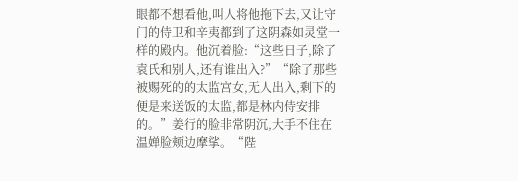眼都不想看他,叫人将他拖下去,又让守门的侍卫和辛夷都到了这阴森如灵堂一样的殿内。他沉着脸:“这些日子,除了袁氏和别人,还有谁出入?”“除了那些被赐死的的太监宫女,无人出入,剩下的便是来送饭的太监,都是林内侍安排的。”姜行的脸非常阴沉,大手不住在温婵脸颊边摩挲。“陛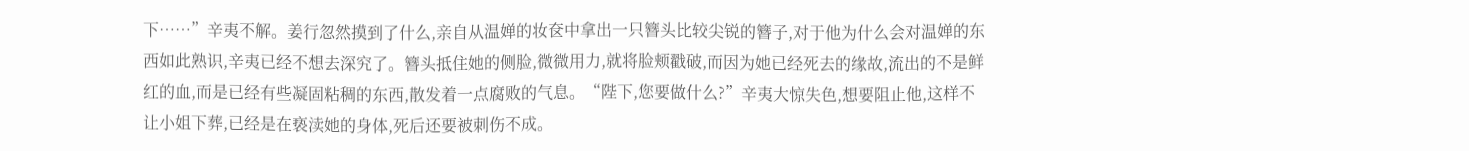下……”辛夷不解。姜行忽然摸到了什么,亲自从温婵的妆奁中拿出一只簪头比较尖锐的簪子,对于他为什么会对温婵的东西如此熟识,辛夷已经不想去深究了。簪头抵住她的侧脸,微微用力,就将脸颊戳破,而因为她已经死去的缘故,流出的不是鲜红的血,而是已经有些凝固粘稠的东西,散发着一点腐败的气息。“陛下,您要做什么?”辛夷大惊失色,想要阻止他,这样不让小姐下葬,已经是在亵渎她的身体,死后还要被刺伤不成。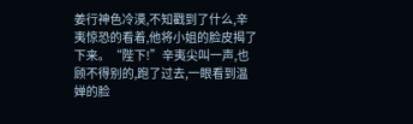姜行神色冷漠,不知戳到了什么,辛夷惊恐的看着,他将小姐的脸皮揭了下来。“陛下!”辛夷尖叫一声,也顾不得别的,跑了过去,一眼看到温婵的脸